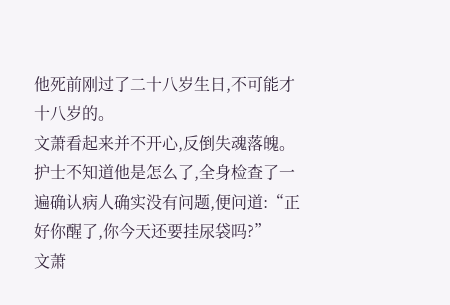他死前刚过了二十八岁生日,不可能才十八岁的。
文萧看起来并不开心,反倒失魂落魄。
护士不知道他是怎么了,全身检查了一遍确认病人确实没有问题,便问道:“正好你醒了,你今天还要挂尿袋吗?”
文萧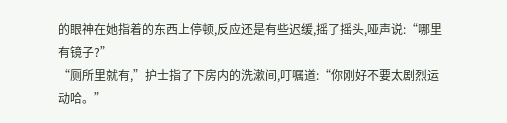的眼神在她指着的东西上停顿,反应还是有些迟缓,摇了摇头,哑声说:“哪里有镜子?”
“厕所里就有,”护士指了下房内的洗漱间,叮嘱道:“你刚好不要太剧烈运动哈。”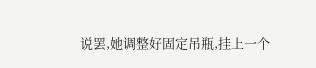说罢,她调整好固定吊瓶,挂上一个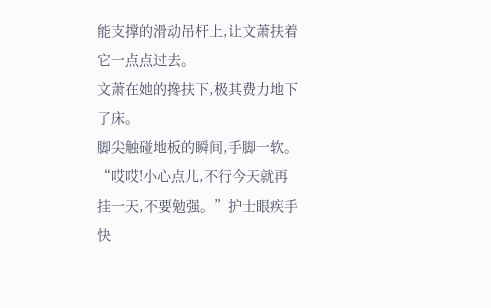能支撑的滑动吊杆上,让文萧扶着它一点点过去。
文萧在她的搀扶下,极其费力地下了床。
脚尖触碰地板的瞬间,手脚一软。
“哎哎!小心点儿,不行今天就再挂一天,不要勉强。”护士眼疾手快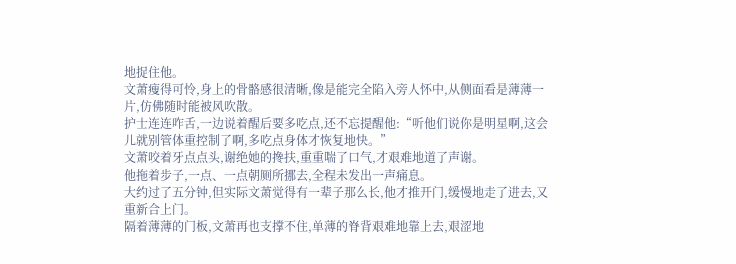地捉住他。
文萧瘦得可怜,身上的骨骼感很清晰,像是能完全陷入旁人怀中,从侧面看是薄薄一片,仿佛随时能被风吹散。
护士连连咋舌,一边说着醒后要多吃点,还不忘提醒他:“听他们说你是明星啊,这会儿就别管体重控制了啊,多吃点身体才恢复地快。”
文萧咬着牙点点头,谢绝她的搀扶,重重喘了口气,才艰难地道了声谢。
他拖着步子,一点、一点朝厕所挪去,全程未发出一声痛息。
大约过了五分钟,但实际文萧觉得有一辈子那么长,他才推开门,缓慢地走了进去,又重新合上门。
隔着薄薄的门板,文萧再也支撑不住,单薄的脊背艰难地靠上去,艰涩地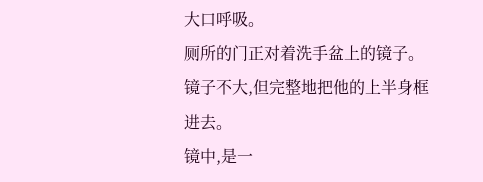大口呼吸。
厕所的门正对着洗手盆上的镜子。
镜子不大,但完整地把他的上半身框进去。
镜中,是一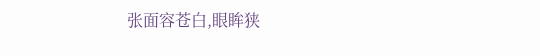张面容苍白,眼眸狭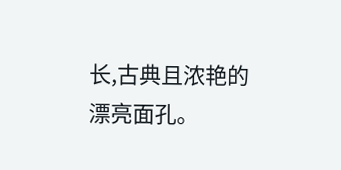长,古典且浓艳的漂亮面孔。